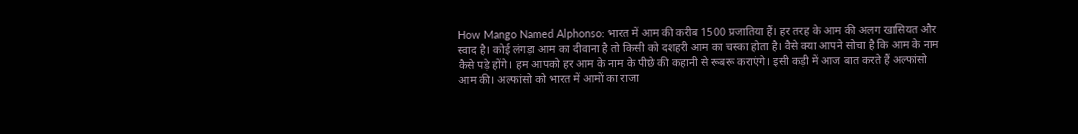How Mango Named Alphonso: भारत में आम की करीब 1500 प्रजातिया हैं। हर तरह के आम की अलग खासियत और स्वाद है। कोई लंगड़ा आम का दीवाना है तो किसी को दशहरी आम का चस्का होता है। वैसे क्या आपने सोचा है कि आम के नाम कैसे पड़े होंगे। हम आपको हर आम के नाम के पीछे की कहानी से रूबरू कराएंगे। इसी कड़ी में आज बात करते हैं अल्फांसो आम की। अल्फांसो को भारत में आमों का राजा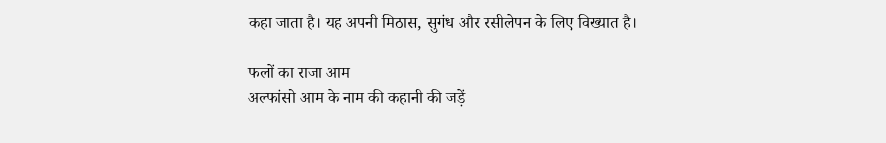कहा जाता है। यह अपनी मिठास, सुगंध और रसीलेपन के लिए विख्यात है।

फलों का राजा आम
अल्फांसो आम के नाम की कहानी की जड़ें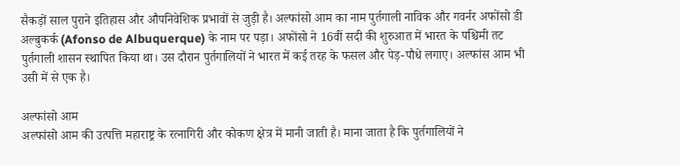सैकड़ों साल पुराने इतिहास और औपनिवेशिक प्रभावों से जुड़ी है। अल्फांसो आम का नाम पुर्तगाली नाविक और गवर्नर अफोंसो डी अल्बुकर्क (Afonso de Albuquerque) के नाम पर पड़ा। अफोंसो ने 16वीं सदी की शुरुआत में भारत के पश्चिमी तट पुर्तगाली शासन स्थापित किया था। उस दौरान पुर्तगालियों ने भारत में कई तरह के फसल और पेड़-पौधे लगाए। अल्फांस आम भी उसी में से एक है।

अल्फांसो आम
अल्फांसो आम की उत्पत्ति महाराष्ट्र के रत्नागिरी और कोकण क्षेत्र में मानी जाती है। माना जाता है कि पुर्तगालियों ने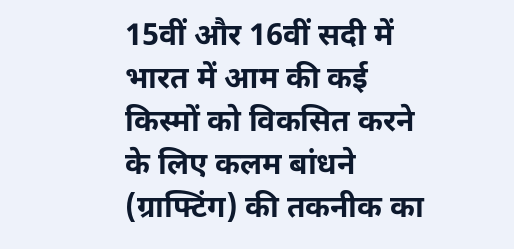15वीं और 16वीं सदी में भारत में आम की कई किस्मों को विकसित करने के लिए कलम बांधने (ग्राफ्टिंग) की तकनीक का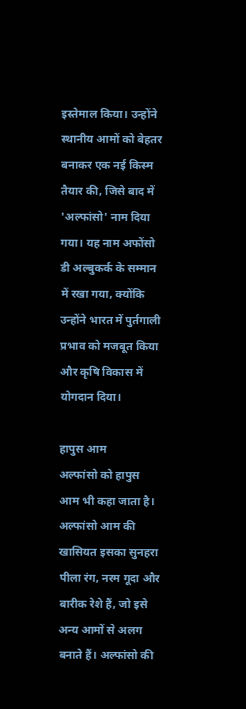इस्तेमाल किया। उन्होंने स्थानीय आमों को बेहतर बनाकर एक नई किस्म तैयार की, जिसे बाद में 'अल्फांसो' नाम दिया गया। यह नाम अफोंसो डी अल्बुकर्क के सम्मान में रखा गया, क्योंकि उन्होंने भारत में पुर्तगाली प्रभाव को मजबूत किया और कृषि विकास में योगदान दिया।

हापुस आम
अल्फांसो को हापुस आम भी कहा जाता है। अल्फांसो आम की खासियत इसका सुनहरा पीला रंग, नरम गूदा और बारीक रेशे हैं, जो इसे अन्य आमों से अलग बनाते हैं। अल्फांसो की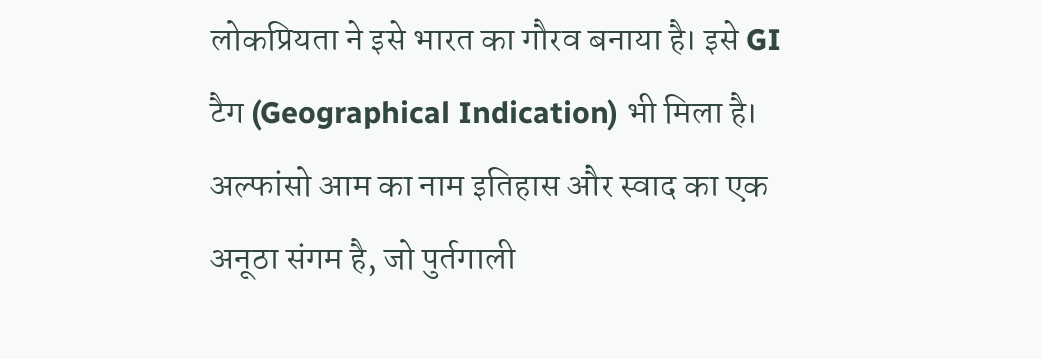लोकप्रियता ने इसे भारत का गौरव बनाया है। इसे GI टैग (Geographical Indication) भी मिला है। अल्फांसो आम का नाम इतिहास और स्वाद का एक अनूठा संगम है, जो पुर्तगाली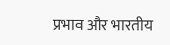प्रभाव और भारतीय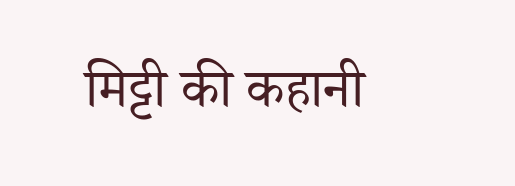मिट्टी की कहानी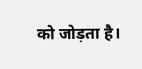को जोड़ता है।